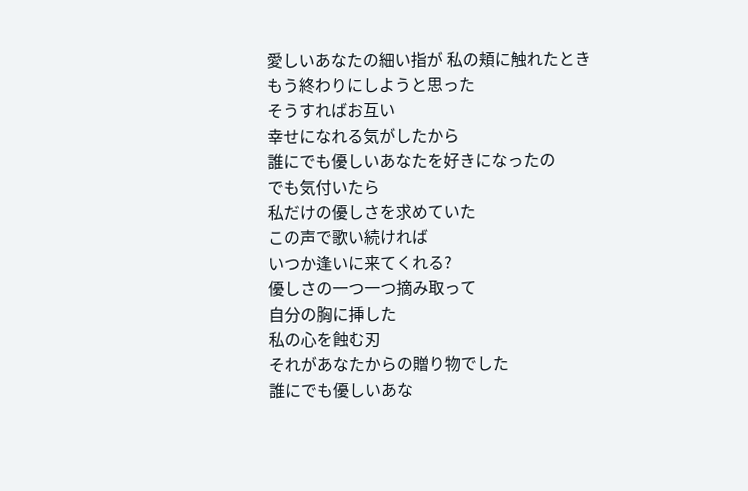愛しいあなたの細い指が 私の頬に触れたとき
もう終わりにしようと思った
そうすればお互い
幸せになれる気がしたから
誰にでも優しいあなたを好きになったの
でも気付いたら
私だけの優しさを求めていた
この声で歌い続ければ
いつか逢いに来てくれる?
優しさの一つ一つ摘み取って
自分の胸に挿した
私の心を蝕む刃
それがあなたからの贈り物でした
誰にでも優しいあな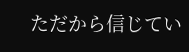ただから信じてい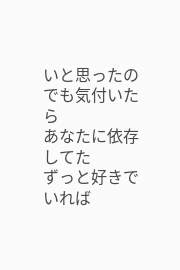いと思ったの
でも気付いたら
あなたに依存してた
ずっと好きでいれば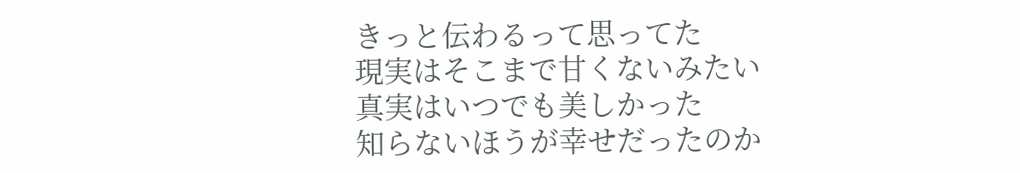きっと伝わるって思ってた
現実はそこまで甘くないみたい
真実はいつでも美しかった
知らないほうが幸せだったのか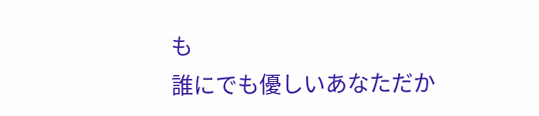も
誰にでも優しいあなただか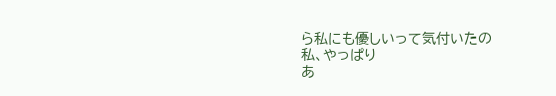ら私にも優しいって気付いたの
私、やっぱり
あ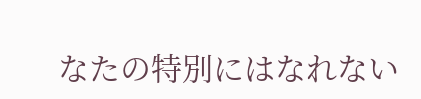なたの特別にはなれない